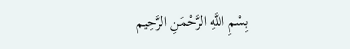بِسْمِ اللَّهِ الرَّحْمَنِ الرَّحِيم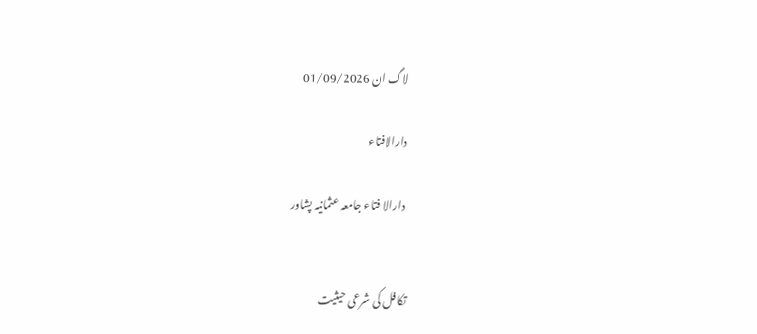لاگ ان 01/09/2026

دارالافتاء

 دارالا فتاء جامعہ عثمانیہ پشاور


تکافل کی شرعی حیثیت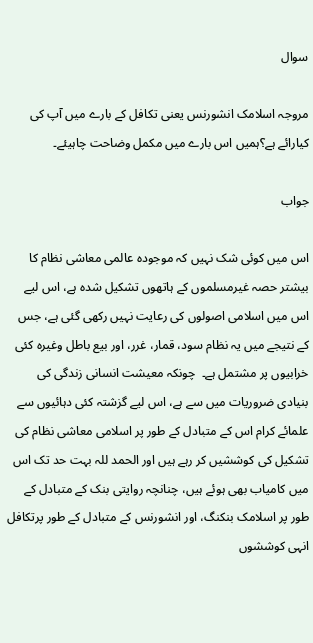سوال

مروجہ اسلامک انشورنس یعنی تکافل کے بارے میں آپ کی کیارائے ہے؟ہمیں اس بارے میں مکمل وضاحت چاہیئے۔

جواب

اس میں کوئی شک نہیں کہ موجودہ عالمی معاشی نظام کا بیشتر حصہ غیرمسلموں کے ہاتھوں تشکیل شدہ ہے، اس لیے اس میں اسلامی اصولوں کی رعایت نہیں رکھی گئی ہے، جس کے نتیجے میں یہ نظام سود، قمار، غرر، اور بیع باطل وغیرہ کئی خرابیوں پر مشتمل ہے۔  چونکہ معیشت انسانی زندگی کی بنیادی ضروریات میں سے ہے، اس لیے گزشتہ کئی دہائیوں سے علمائے کرام اس کے متبادل کے طور پر اسلامی معاشی نظام کی تشکیل کی کوششیں کر رہے ہیں اور الحمد للہ بہت حد تک اس میں کامیاب بھی ہوئے ہیں، چنانچہ روایتی بنک کے متبادل کے طور پر اسلامک بنکنگ، اور انشورنس کے متبادل کے طور پرتکافل انہی کوششوں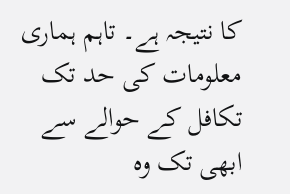کا نتیجہ ہے۔ تاہم ہماری معلومات کی حد تک تکافل کے حوالے سے ابھی تک وہ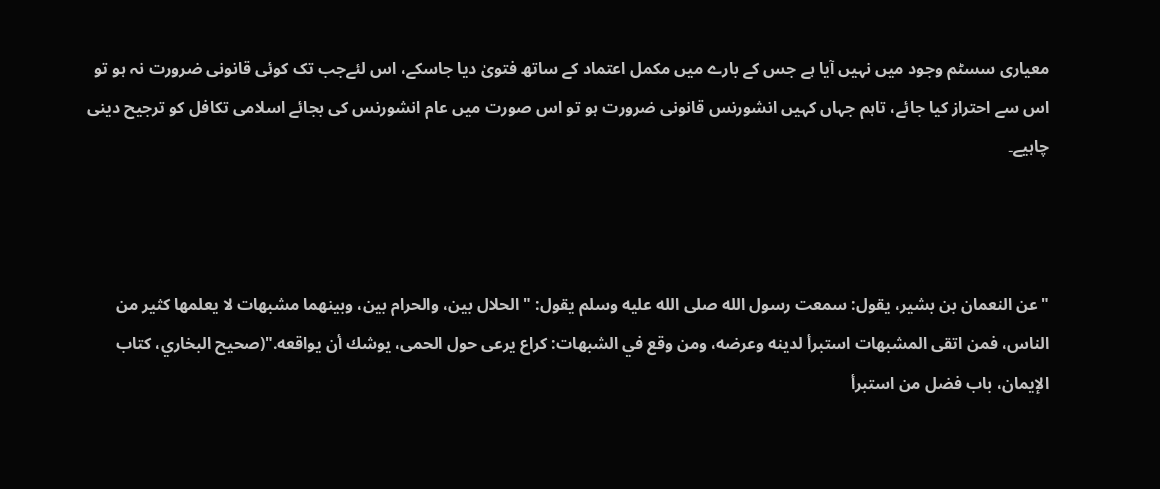معیاری سسٹم وجود میں نہیں آیا ہے جس کے بارے میں مکمل اعتماد کے ساتھ فتویٰ دیا جاسکے، اس لئےجب تک کوئی قانونی ضرورت نہ ہو تو اس سے احتراز کیا جائے، تاہم جہاں کہیں انشورنس قانونی ضرورت ہو تو اس صورت میں عام انشورنس کی بجائے اسلامی تکافل کو ترجیح دینی چاہیے۔



"عن النعمان بن بشير، يقول: سمعت رسول الله صلى الله عليه وسلم يقول: " الحلال بين، والحرام بين، وبينهما مشبهات لا يعلمها كثير من الناس، فمن اتقى المشبهات استبرأ لدينه وعرضه، ومن وقع في الشبهات: كراع يرعى حول الحمى، يوشك أن يواقعه."(صحيح البخاري، کتاب الإیمان، باب فضل من استبرأ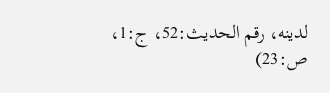لدينه، رقم الحدیث:52، ج:1، ص:23)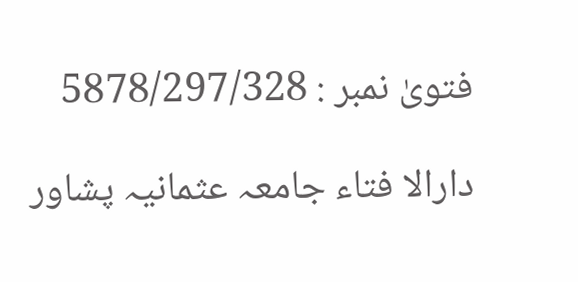فتویٰ نمبر : 5878/297/328

دارالا فتاء جامعہ عثمانیہ پشاور